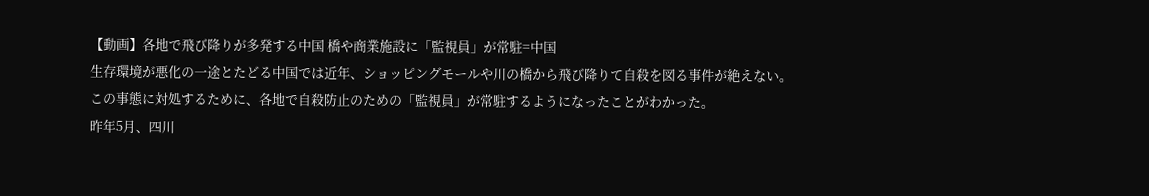【動画】各地で飛び降りが多発する中国 橋や商業施設に「監視員」が常駐=中国
生存環境が悪化の一途とたどる中国では近年、ショッピングモールや川の橋から飛び降りて自殺を図る事件が絶えない。
この事態に対処するために、各地で自殺防止のための「監視員」が常駐するようになったことがわかった。
昨年5月、四川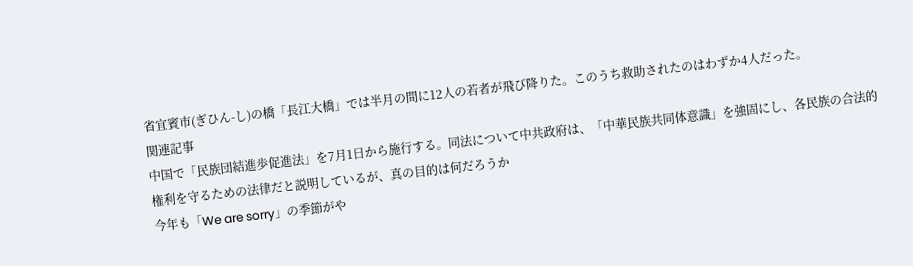省宜賓市(ぎひん-し)の橋「長江大橋」では半月の間に12人の若者が飛び降りた。このうち救助されたのはわずか4人だった。
関連記事
中国で「民族団結進歩促進法」を7月1日から施行する。同法について中共政府は、「中華民族共同体意識」を強固にし、各民族の合法的権利を守るための法律だと説明しているが、真の目的は何だろうか
今年も「We are sorry」の季節がや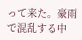って来た。豪雨で混乱する中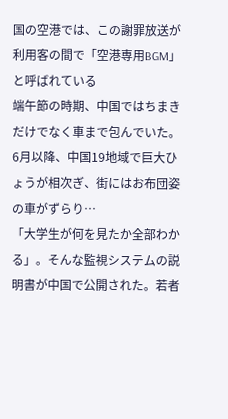国の空港では、この謝罪放送が利用客の間で「空港専用BGM」と呼ばれている
端午節の時期、中国ではちまきだけでなく車まで包んでいた。6月以降、中国19地域で巨大ひょうが相次ぎ、街にはお布団姿の車がずらり…
「大学生が何を見たか全部わかる」。そんな監視システムの説明書が中国で公開された。若者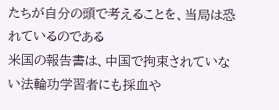たちが自分の頭で考えることを、当局は恐れているのである
米国の報告書は、中国で拘束されていない法輪功学習者にも採血や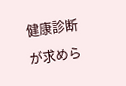健康診断が求めら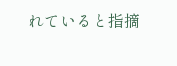れていると指摘